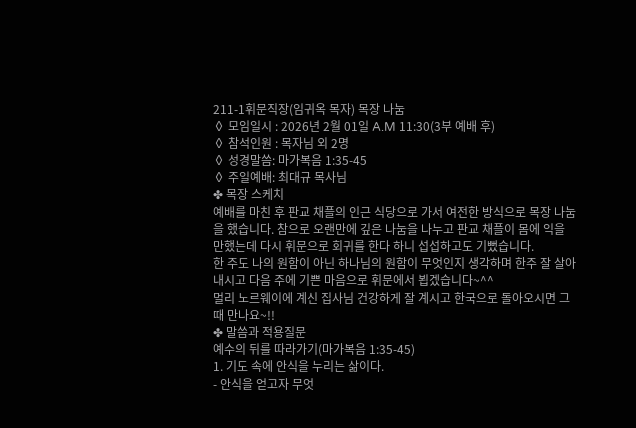211-1휘문직장(임귀옥 목자) 목장 나눔
◊ 모임일시 : 2026년 2월 01일 A.M 11:30(3부 예배 후)
◊ 참석인원 : 목자님 외 2명
◊ 성경말씀: 마가복음 1:35-45
◊ 주일예배: 최대규 목사님
✤ 목장 스케치
예배를 마친 후 판교 채플의 인근 식당으로 가서 여전한 방식으로 목장 나눔을 했습니다. 참으로 오랜만에 깊은 나눔을 나누고 판교 채플이 몸에 익을 만했는데 다시 휘문으로 회귀를 한다 하니 섭섭하고도 기뻤습니다.
한 주도 나의 원함이 아닌 하나님의 원함이 무엇인지 생각하며 한주 잘 살아내시고 다음 주에 기쁜 마음으로 휘문에서 뵙겠습니다~^^
멀리 노르웨이에 계신 집사님 건강하게 잘 계시고 한국으로 돌아오시면 그때 만나요~!!
✤ 말씀과 적용질문
예수의 뒤를 따라가기(마가복음 1:35-45)
1. 기도 속에 안식을 누리는 삶이다.
- 안식을 얻고자 무엇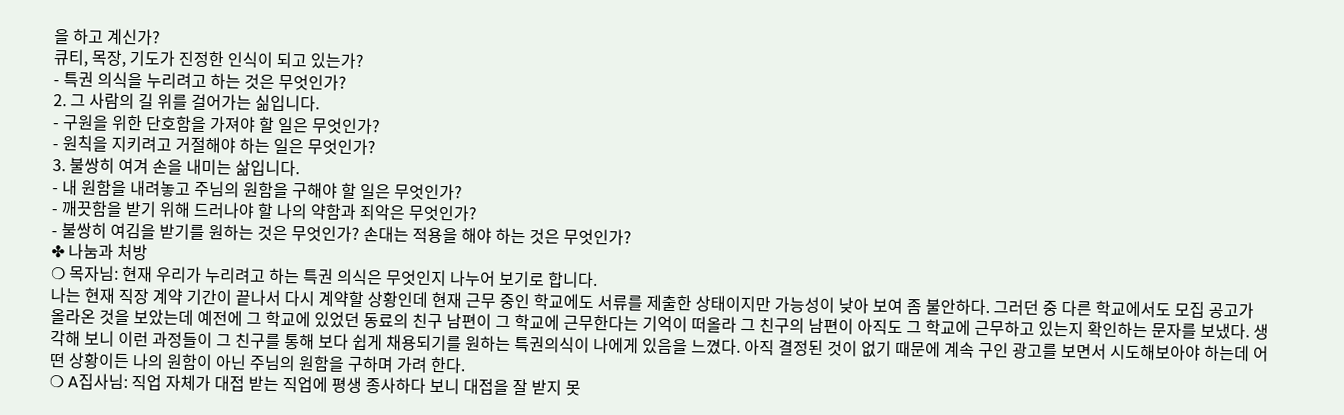을 하고 계신가?
큐티, 목장, 기도가 진정한 인식이 되고 있는가?
- 특권 의식을 누리려고 하는 것은 무엇인가?
2. 그 사람의 길 위를 걸어가는 싦입니다.
- 구원을 위한 단호함을 가져야 할 일은 무엇인가?
- 원칙을 지키려고 거절해야 하는 일은 무엇인가?
3. 불쌍히 여겨 손을 내미는 삶입니다.
- 내 원함을 내려놓고 주님의 원함을 구해야 할 일은 무엇인가?
- 깨끗함을 받기 위해 드러나야 할 나의 약함과 죄악은 무엇인가?
- 불쌍히 여김을 받기를 원하는 것은 무엇인가? 손대는 적용을 해야 하는 것은 무엇인가?
✤ 나눔과 처방
❍ 목자님: 현재 우리가 누리려고 하는 특권 의식은 무엇인지 나누어 보기로 합니다.
나는 현재 직장 계약 기간이 끝나서 다시 계약할 상황인데 현재 근무 중인 학교에도 서류를 제출한 상태이지만 가능성이 낮아 보여 좀 불안하다. 그러던 중 다른 학교에서도 모집 공고가 올라온 것을 보았는데 예전에 그 학교에 있었던 동료의 친구 남편이 그 학교에 근무한다는 기억이 떠올라 그 친구의 남편이 아직도 그 학교에 근무하고 있는지 확인하는 문자를 보냈다. 생각해 보니 이런 과정들이 그 친구를 통해 보다 쉽게 채용되기를 원하는 특권의식이 나에게 있음을 느꼈다. 아직 결정된 것이 없기 때문에 계속 구인 광고를 보면서 시도해보아야 하는데 어떤 상황이든 나의 원함이 아닌 주님의 원함을 구하며 가려 한다.
❍ A집사님: 직업 자체가 대접 받는 직업에 평생 종사하다 보니 대접을 잘 받지 못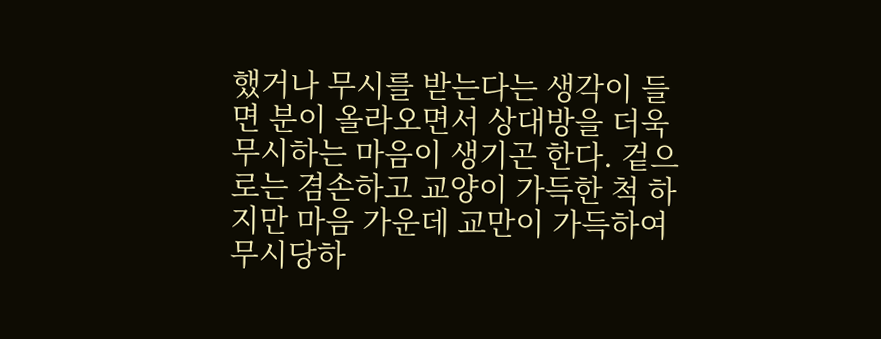했거나 무시를 받는다는 생각이 들면 분이 올라오면서 상대방을 더욱 무시하는 마음이 생기곤 한다. 겉으로는 겸손하고 교양이 가득한 척 하지만 마음 가운데 교만이 가득하여 무시당하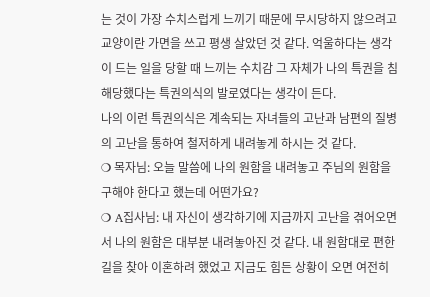는 것이 가장 수치스럽게 느끼기 때문에 무시당하지 않으려고 교양이란 가면을 쓰고 평생 살았던 것 같다. 억울하다는 생각이 드는 일을 당할 때 느끼는 수치감 그 자체가 나의 특권을 침해당했다는 특권의식의 발로였다는 생각이 든다.
나의 이런 특권의식은 계속되는 자녀들의 고난과 남편의 질병의 고난을 통하여 철저하게 내려놓게 하시는 것 같다.
❍ 목자님: 오늘 말씀에 나의 원함을 내려놓고 주님의 원함을 구해야 한다고 했는데 어떤가요?
❍ A집사님: 내 자신이 생각하기에 지금까지 고난을 겪어오면서 나의 원함은 대부분 내려놓아진 것 같다. 내 원함대로 편한 길을 찾아 이혼하려 했었고 지금도 힘든 상황이 오면 여전히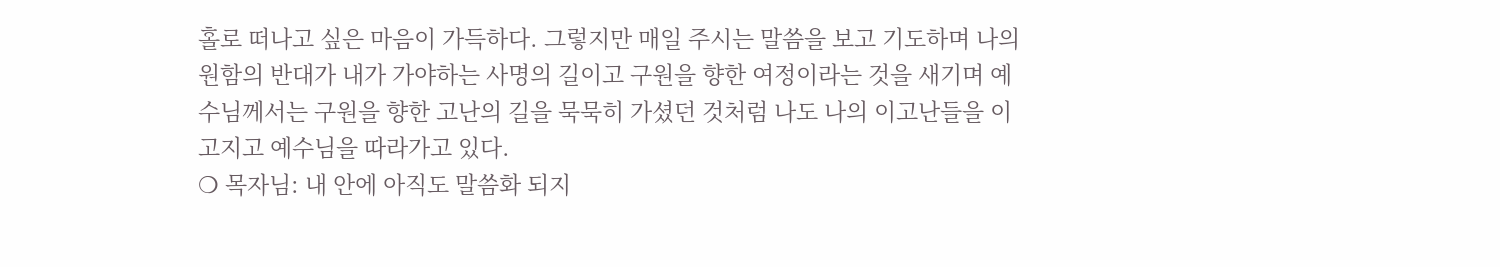홀로 떠나고 싶은 마음이 가득하다. 그렇지만 매일 주시는 말씀을 보고 기도하며 나의 원함의 반대가 내가 가야하는 사명의 길이고 구원을 향한 여정이라는 것을 새기며 예수님께서는 구원을 향한 고난의 길을 묵묵히 가셨던 것처럼 나도 나의 이고난들을 이고지고 예수님을 따라가고 있다.
❍ 목자님: 내 안에 아직도 말씀화 되지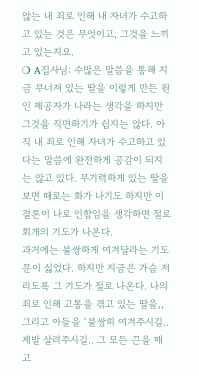않는 내 죄로 인해 내 자녀가 수고하고 있는 것은 무엇이고, 그것을 느끼고 있는지요.
❍ A집사님: 수많은 말씀을 통해 지금 무너져 있는 딸을 이렇게 만든 원인 제공자가 나라는 생각을 하지만 그것을 직면하기가 쉽지는 않다. 아직 내 죄로 인해 자녀가 수고하고 있다는 말씀에 완전하게 공감이 되지는 않고 있다. 무기력하게 있는 딸을 보면 때로는 화가 나기도 하지만 이 결론이 나로 인함임을 생각하면 절로 회개의 기도가 나온다.
과거에는 불쌍하게 여겨달라는 기도문이 싫었다. 하지만 지금은 가슴 저리도록 그 기도가 절로 나온다. 나의 죄로 인해 고통을 겪고 있는 딸을,, 그리고 아들을 ‘불쌍히 여겨주시길.. 제발 살려주시길.. 그 모든 끈을 매고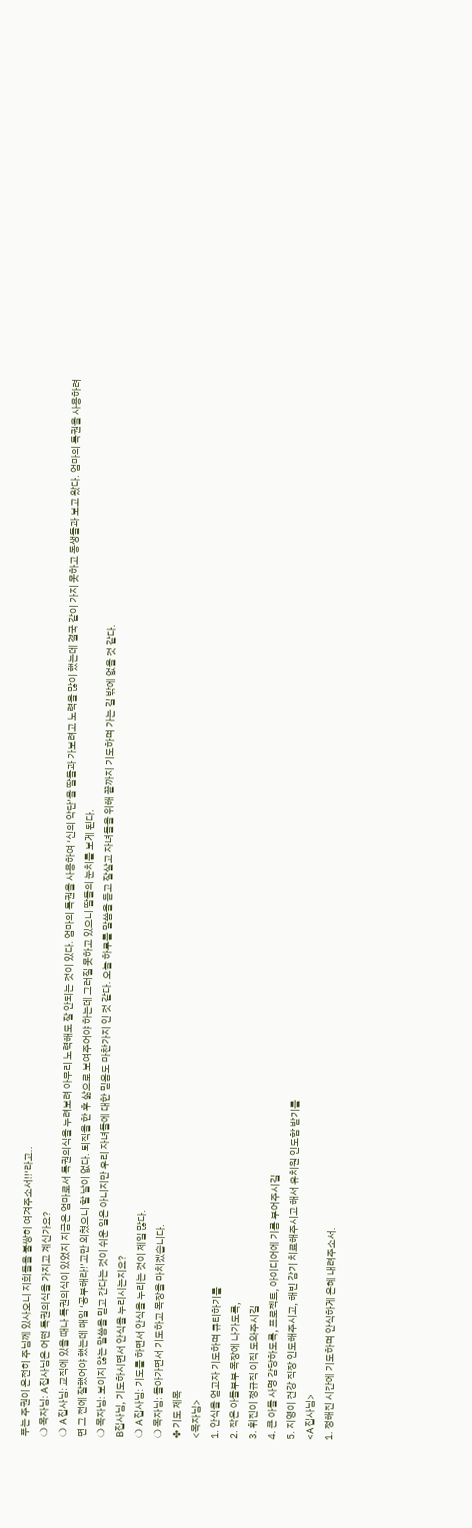푸는 주권이 온전히 주님께 있사오니 지희들을 불쌍히 여겨주소서!!‘라고..
❍ 목자님: A집사님은 어떤 특권의식을 가지고 계신가요?
❍ A집사님: 교직에 있을 때나 특권의식이 있었지 지금은 엄마로서 특권의식을 누려보려 아무리 노력해도 잘 안되는 것이 있다. 엄마의 특권을 사용하여 ‘신의 악단’을 딸들과 가보려고 노력을 많이 했는데 결국 같이 가지 못하고 동생들과 보고 왔다. 엄마의 특권을 사용하려면 그 전에 잘했어야 했는데 매일 ‘공부해라!’고만 외쳤으니 할 날이 없다. 퇴직을 한 후 삶으로 보여주어야 하는데 그러질 못하고 있으니 딸들의 눈치를 보게 된다.
❍ 목자님: 보이지 않는 말씀을 믿고 간다는 것이 쉬운 일은 아니지만 우리 자녀들에 대한 믿음도 마찬가지 인 것 같다. 오늘 하루를 말씀을 듣고 잘살고 자녀들을 위해 끝까지 기도하며 가는 길 밖에 없을 것 같다.
B집사님, 기도하시면서 안식을 누리시는지요?
❍ A집사님: 기도를 하면서 안식을 누리는 것이 제일 많다.
❍ 목자님: 돌아가면서 기도하고 목장을 마치겠습니다.
✤ 기도 제목
<목자님>
1. 안식을 얻고자 기도하며 큐티하기를
2. 작은 아들부부 목장에 나가도록,
3. 휘진이 정규직 이직 도와주시길
4. 큰 아들 사명 감당하도록, 프로젝트, 아이디어에 기름 부어주시길
5. 지영이 건강 직장 인도해주시고, 해빈 감기 치료해주시고 해서 유치원 인도함 받기를
<A집사님>
1. 정해진 시간에 기도하며 안식하게 은혜 내려주소서.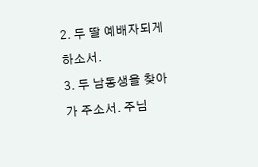2. 두 딸 예배자되게 하소서.
3. 두 남동생을 찾아가 주소서. 주님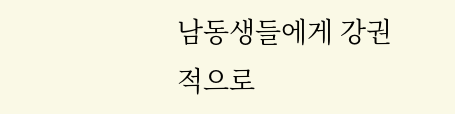남동생들에게 강권적으로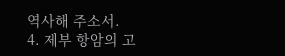역사해 주소서.
4. 제부 항암의 고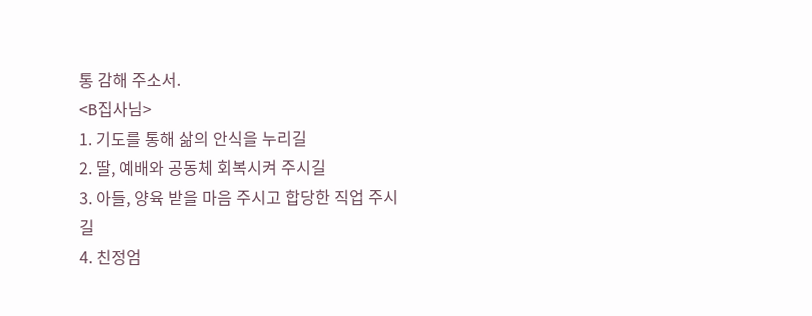통 감해 주소서.
<B집사님>
1. 기도를 통해 삶의 안식을 누리길
2. 딸, 예배와 공동체 회복시켜 주시길
3. 아들, 양육 받을 마음 주시고 합당한 직업 주시길
4. 친정엄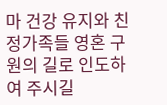마 건강 유지와 친정가족들 영혼 구원의 길로 인도하여 주시길